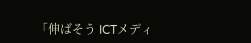「伸ばそう ICTメディ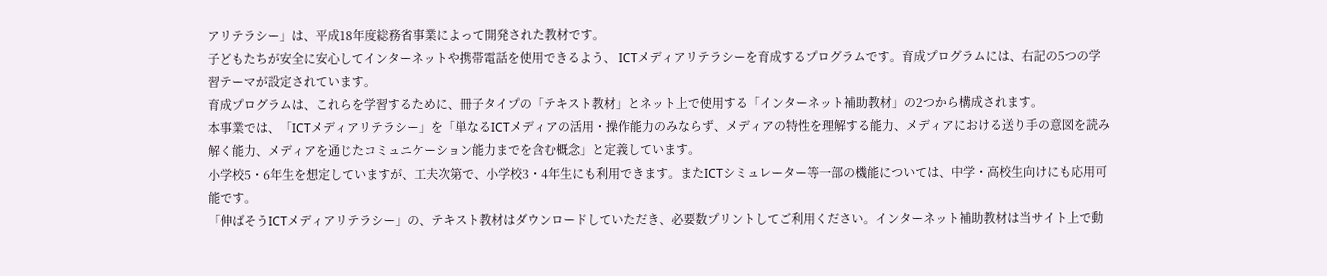アリテラシー」は、平成18年度総務省事業によって開発された教材です。
子どもたちが安全に安心してインターネットや携帯電話を使用できるよう、 ICTメディアリテラシーを育成するプログラムです。育成プログラムには、右記の5つの学習テーマが設定されています。
育成プログラムは、これらを学習するために、冊子タイプの「テキスト教材」とネット上で使用する「インターネット補助教材」の2つから構成されます。
本事業では、「ICTメディアリテラシー」を「単なるICTメディアの活用・操作能力のみならず、メディアの特性を理解する能力、メディアにおける送り手の意図を読み解く能力、メディアを通じたコミュニケーション能力までを含む概念」と定義しています。
小学校5・6年生を想定していますが、工夫次第で、小学校3・4年生にも利用できます。またICTシミュレーター等一部の機能については、中学・高校生向けにも応用可能です。
「伸ばそうICTメディアリテラシー」の、テキスト教材はダウンロードしていただき、必要数プリントしてご利用ください。インターネット補助教材は当サイト上で動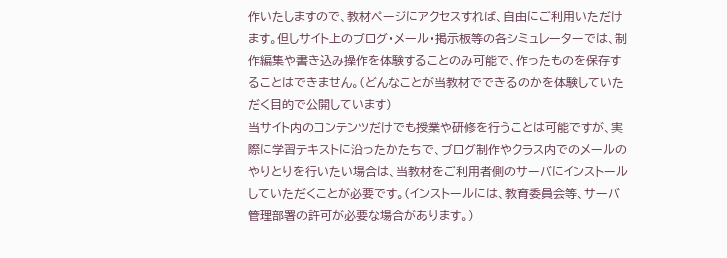作いたしますので、教材ページにアクセスすれば、自由にご利用いただけます。但しサイト上のブログ・メール・掲示板等の各シミュレーターでは、制作編集や書き込み操作を体験することのみ可能で、作ったものを保存することはできません。(どんなことが当教材でできるのかを体験していただく目的で公開しています)
当サイト内のコンテンツだけでも授業や研修を行うことは可能ですが、実際に学習テキストに沿ったかたちで、ブログ制作やクラス内でのメールのやりとりを行いたい場合は、当教材をご利用者側のサーバにインストールしていただくことが必要です。(インストールには、教育委員会等、サーバ管理部署の許可が必要な場合があります。)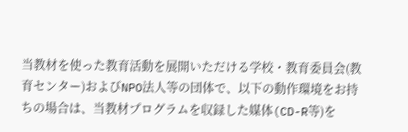当教材を使った教育活動を展開いただける学校・教育委員会(教育センター)およびNPO法人等の団体で、以下の動作環境をお持ちの場合は、当教材プログラムを収録した媒体(CD-R等)を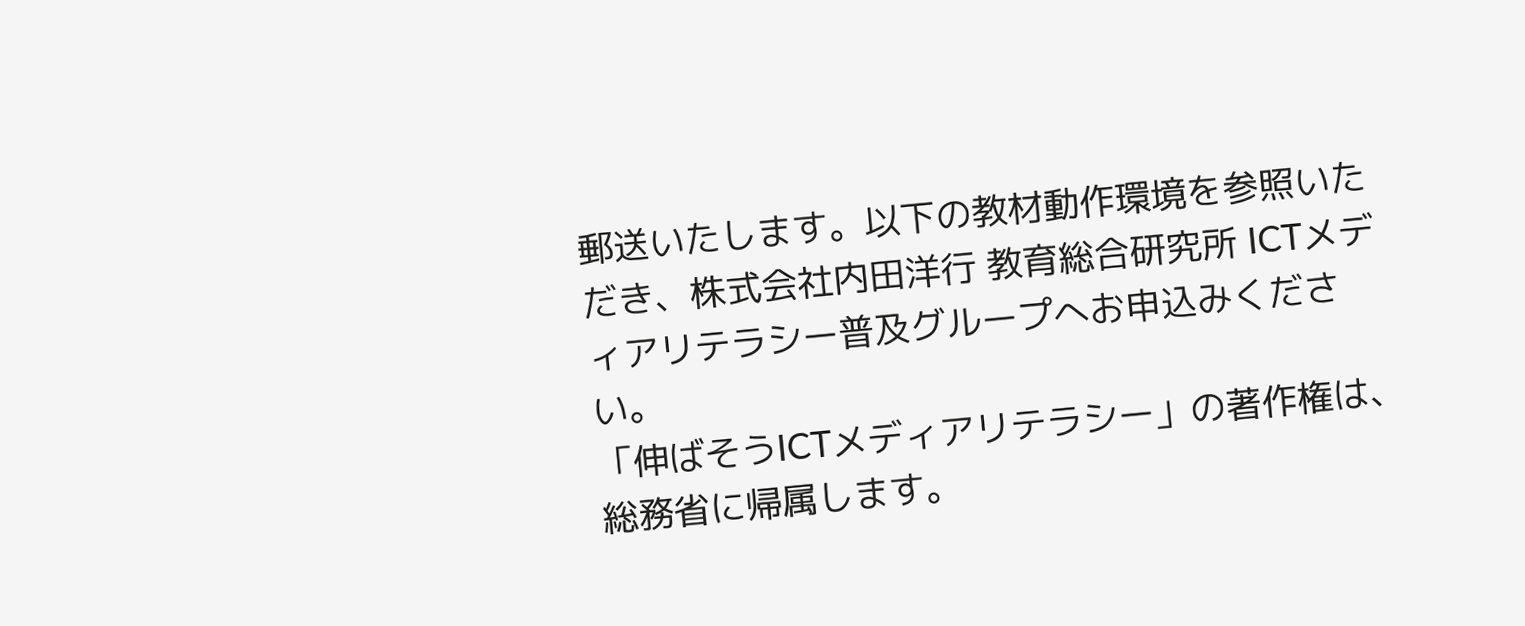郵送いたします。以下の教材動作環境を参照いただき、株式会社内田洋行 教育総合研究所 ICTメディアリテラシー普及グループへお申込みください。
「伸ばそうICTメディアリテラシー」の著作権は、総務省に帰属します。